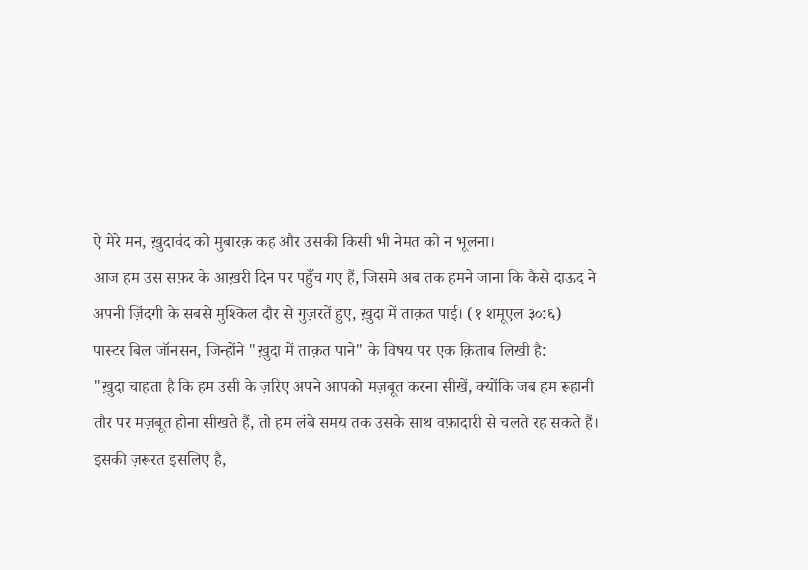ऐ मेरे मन, ख़ुदावंद को मुबारक़ कह और उसकी किसी भी नेमत को न भूलना।
आज हम उस सफ़र के आख़री दिन पर पहुँच गए हैं, जिसमे अब तक हमने जाना कि कैसे दाऊद ने अपनी ज़िंदगी के सबसे मुश्किल दौर से गुज़रतें हुए, ख़ुदा में ताक़त पाई। (१ शमूएल ३०:६)
पास्टर बिल जॉनसन, जिन्होंने "ख़ुदा में ताक़त पाने" के विषय पर एक क़िताब लिखी है:
"ख़ुदा चाहता है कि हम उसी के ज़रिए अपने आपको मज़बूत करना सीखें, क्योंकि जब हम रूहानी तौर पर मज़बूत होना सीखते हैं, तो हम लंबे समय तक उसके साथ वफ़ादारी से चलते रह सकते हैं। इसकी ज़रूरत इसलिए है,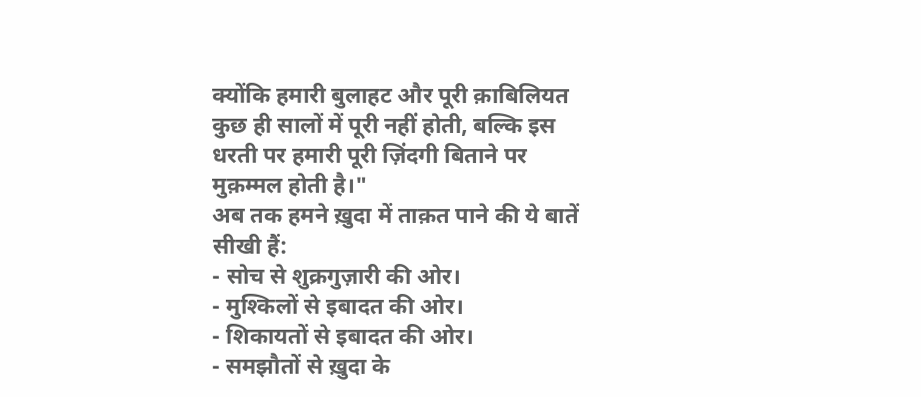क्योंकि हमारी बुलाहट और पूरी क़ाबिलियत कुछ ही सालों में पूरी नहीं होती, बल्कि इस धरती पर हमारी पूरी ज़िंदगी बिताने पर मुक़म्मल होती है।"
अब तक हमने ख़ुदा में ताक़त पाने की ये बातें सीखी हैं:
- सोच से शुक्रगुज़ारी की ओर।
- मुश्किलों से इबादत की ओर।
- शिकायतों से इबादत की ओर।
- समझौतों से ख़ुदा के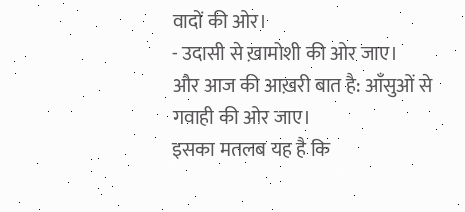वादों की ओर।
- उदासी से ख़ामोशी की ओर जाए।
और आज की आख़री बात है: आँसुओं से गवाही की ओर जाए।
इसका मतलब यह है कि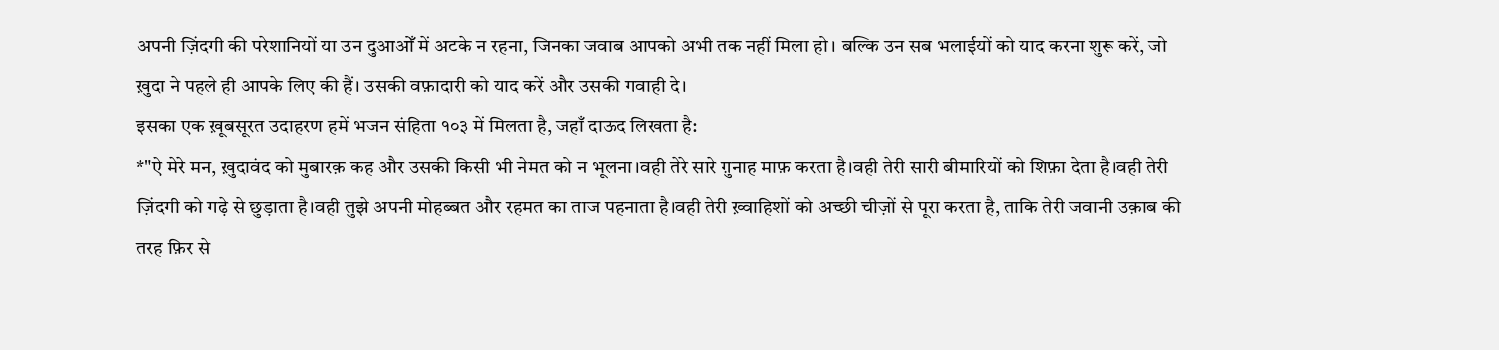अपनी ज़िंदगी की परेशानियों या उन दुआओँ में अटके न रहना, जिनका जवाब आपको अभी तक नहीं मिला हो। बल्कि उन सब भलाईयों को याद करना शुरू करें, जो ख़ुदा ने पहले ही आपके लिए की हैं। उसकी वफ़ादारी को याद करें और उसकी गवाही दे।
इसका एक ख़ूबसूरत उदाहरण हमें भजन संहिता १०३ में मिलता है, जहाँ दाऊद लिखता है:
*"ऐ मेरे मन, ख़ुदावंद को मुबारक़ कह और उसकी किसी भी नेमत को न भूलना।वही तेरे सारे ग़ुनाह माफ़ करता है।वही तेरी सारी बीमारियों को शिफ़ा देता है।वही तेरी ज़िंदगी को गढ़े से छुड़ाता है।वही तुझे अपनी मोहब्बत और रहमत का ताज पहनाता है।वही तेरी ख़्वाहिशों को अच्छी चीज़ों से पूरा करता है, ताकि तेरी जवानी उक़ाब की तरह फ़िर से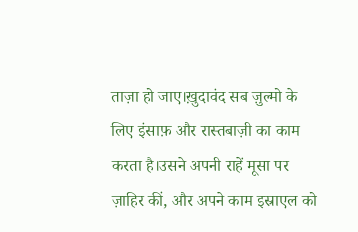ताज़ा हो जाए।ख़ुदावंद सब ज़ुल्मो के लिए इंसाफ़ और रास्तबाज़ी का काम करता है।उसने अपनी राहें मूसा पर ज़ाहिर कीं, और अपने काम इस्राएल को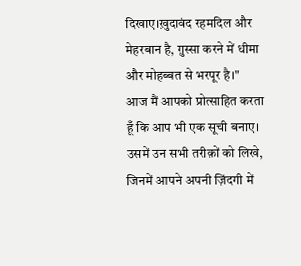दिखाए।ख़ुदावंद रहमदिल और मेहरबान है, ग़ुस्सा करने में धीमा और मोहब्बत से भरपूर है।"
आज मैं आपको प्रोत्साहित करता हूँ कि आप भी एक सूची बनाए। उसमें उन सभी तरीक़ों को लिखे, जिनमें आपने अपनी ज़िंदगी में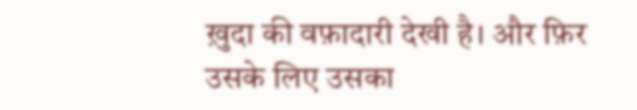ख़ुदा की वफ़ादारी देखी है। और फ़िर उसके लिए उसका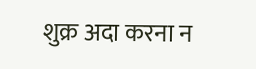शुक्र अदा करना न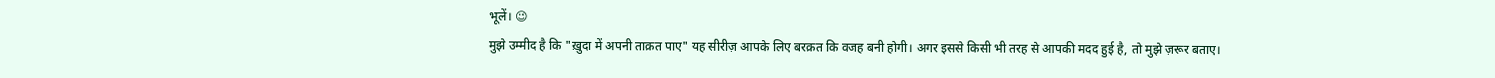भूलें। 😉
मुझे उम्मीद है कि "ख़ुदा में अपनी ताक़त पाए" यह सीरीज़ आपके लिए बरक़त कि वजह बनी होगी। अगर इससे किसी भी तरह से आपकी मदद हुई है, तो मुझे ज़रूर बताए।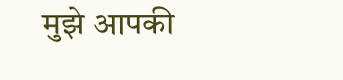मुझे आपकी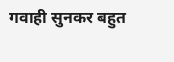गवाही सुनकर बहुत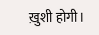ख़ुशी होगी।